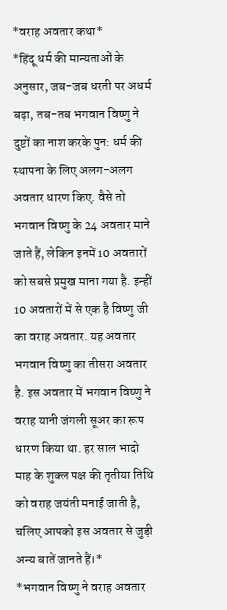*वराह अवतार कथा*
*हिंदू धर्म की मान्यताओं के अनुसार, जब-जब धरती पर अधर्म बढ़ा, तब-तब भगवान विष्णु ने दुष्टों का नाश करके पुन: धर्म की स्थापना के लिए अलग-अलग अवतार धारण किए. वैसे तो भगवान विष्णु के 24 अवतार माने जाते हैं, लेकिन इनमें 10 अवतारों को सबसे प्रमुख माना गया है. इन्हीं 10 अवतारों में से एक है विष्णु जी का वराह अवतार. यह अवतार भगवान विष्णु का तीसरा अवतार है. इस अवतार में भगवान विष्णु ने वराह यानी जंगली सूअर का रूप धारण किया था. हर साल भादो माह के शुक्ल पक्ष की तृतीया तिथि को वराह जयंती मनाई जाती है, चलिए आपको इस अवतार से जुड़ी अन्य बातें जानते हैं।*
*भगवान विष्णु ने वराह अवतार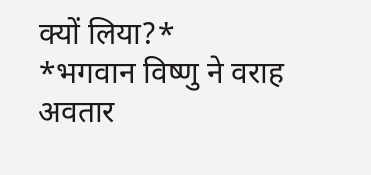क्यों लिया?*
*भगवान विष्णु ने वराह अवतार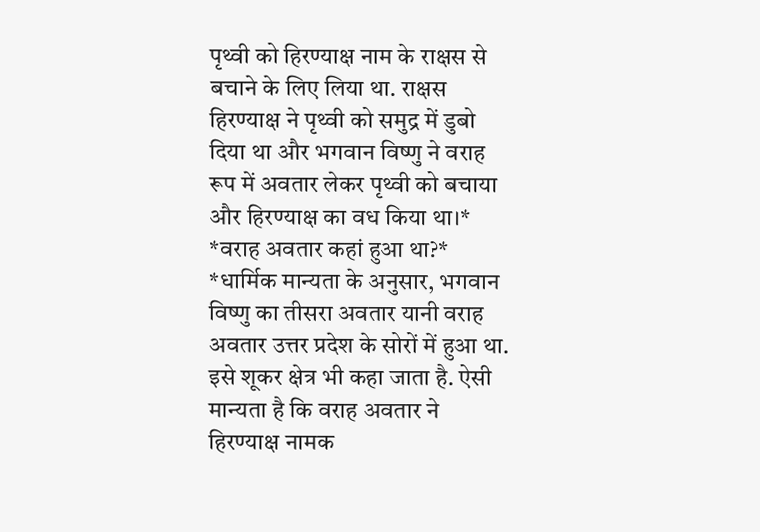पृथ्वी को हिरण्याक्ष नाम के राक्षस से बचाने के लिए लिया था. राक्षस हिरण्याक्ष ने पृथ्वी को समुद्र में डुबो दिया था और भगवान विष्णु ने वराह रूप में अवतार लेकर पृथ्वी को बचाया और हिरण्याक्ष का वध किया था।*
*वराह अवतार कहां हुआ था?*
*धार्मिक मान्यता के अनुसार, भगवान विष्णु का तीसरा अवतार यानी वराह अवतार उत्तर प्रदेश के सोरों में हुआ था. इसे शूकर क्षेत्र भी कहा जाता है. ऐसी मान्यता है कि वराह अवतार ने हिरण्याक्ष नामक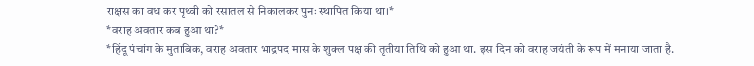राक्षस का वध कर पृथ्वी को रसातल से निकालकर पुनः स्थापित किया था।*
*वराह अवतार कब हुआ था?*
*हिंदू पंचांग के मुताबिक, वराह अवतार भाद्रपद मास के शुक्ल पक्ष की तृतीया तिथि को हुआ था. इस दिन को वराह जयंती के रूप में मनाया जाता है.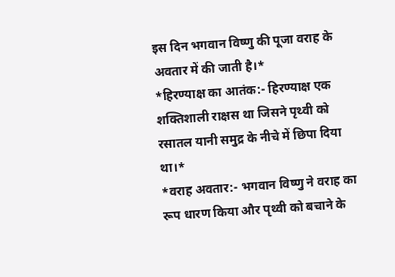इस दिन भगवान विष्णु की पूजा वराह के अवतार में की जाती है।*
*हिरण्याक्ष का आतंक:- हिरण्याक्ष एक शक्तिशाली राक्षस था जिसने पृथ्वी को रसातल यानी समुद्र के नीचे में छिपा दिया था।*
*वराह अवतार:- भगवान विष्णु ने वराह का रूप धारण किया और पृथ्वी को बचाने के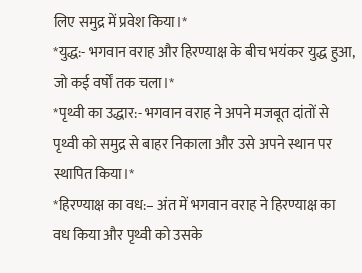लिए समुद्र में प्रवेश किया।*
*युद्ध:- भगवान वराह और हिरण्याक्ष के बीच भयंकर युद्ध हुआ, जो कई वर्षों तक चला।*
*पृथ्वी का उद्धार:- भगवान वराह ने अपने मजबूत दांतों से पृथ्वी को समुद्र से बाहर निकाला और उसे अपने स्थान पर स्थापित किया।*
*हिरण्याक्ष का वध:– अंत में भगवान वराह ने हिरण्याक्ष का वध किया और पृथ्वी को उसके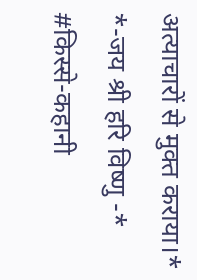अत्याचारों से मुक्त कराया।*
*-जय श्री हरि विष्णु -* #किस्से-कहानी